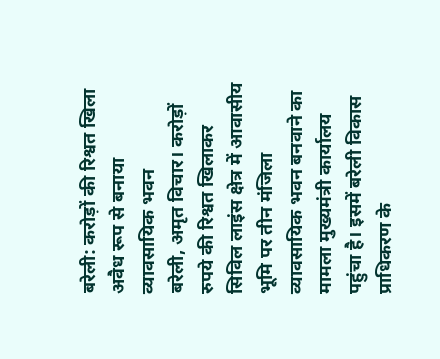बरेली: करोड़ों की रिश्वत खिला अवैध रूप से बनाया व्यावसायिक भवन
बरेली, अमृत विचार। करोड़ों रुपये की रिश्वत खिलाकर सिविल लाइंस क्षेत्र में आवासीय भूमि पर तीन मंजिला व्यावसायिक भवन बनवाने का मामला मुख्यमंत्री कार्यालय पहुंचा है। इसमें बरेली विकास प्राधिकरण के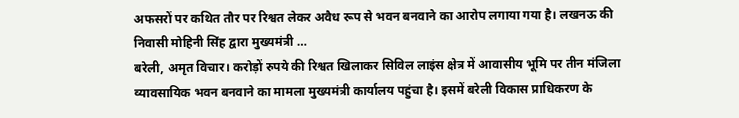अफसरों पर कथित तौर पर रिश्वत लेकर अवैध रूप से भवन बनवाने का आरोप लगाया गया है। लखनऊ की निवासी मोहिनी सिंह द्वारा मुख्यमंत्री …
बरेली, अमृत विचार। करोड़ों रुपये की रिश्वत खिलाकर सिविल लाइंस क्षेत्र में आवासीय भूमि पर तीन मंजिला व्यावसायिक भवन बनवाने का मामला मुख्यमंत्री कार्यालय पहुंचा है। इसमें बरेली विकास प्राधिकरण के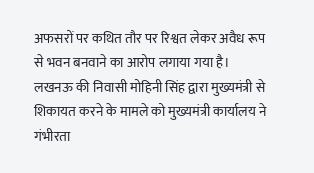अफसरों पर कथित तौर पर रिश्वत लेकर अवैध रूप से भवन बनवाने का आरोप लगाया गया है। लखनऊ की निवासी मोहिनी सिंह द्वारा मुख्यमंत्री से शिकायत करने के मामले को मुख्यमंत्री कार्यालय ने गंभीरता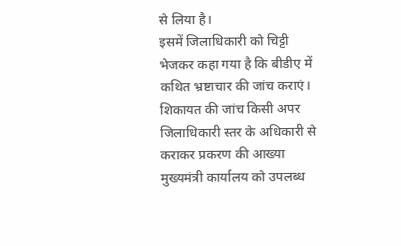से लिया है।
इसमें जिलाधिकारी को चिट्टी भेजकर कहा गया है कि बीडीए में कथित भ्रष्टाचार की जांच कराएं। शिकायत की जांच किसी अपर जिलाधिकारी स्तर के अधिकारी से कराकर प्रकरण की आख्या मुख्यमंत्री कार्यालय को उपलब्ध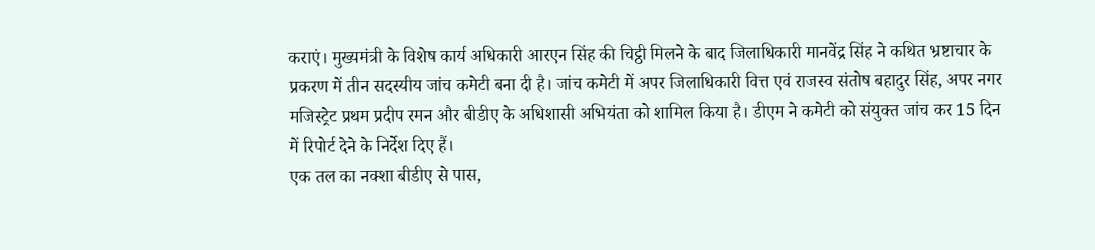कराएं। मुख्यमंत्री के विशेष कार्य अधिकारी आरएन सिंह की चिट्ठी मिलने के बाद जिलाधिकारी मानवेंद्र सिंह ने कथित भ्रष्टाचार के प्रकरण में तीन सदस्यीय जांच कमेटी बना दी है। जांच कमेटी में अपर जिलाधिकारी वित्त एवं राजस्व संतोष बहादुर सिंह, अपर नगर मजिस्ट्रेट प्रथम प्रदीप रमन और बीडीए के अधिशासी अभियंता को शामिल किया है। डीएम ने कमेटी को संयुक्त जांच कर 15 दिन में रिपोर्ट देने के निर्देश दिए हैं।
एक तल का नक्शा बीडीए से पास,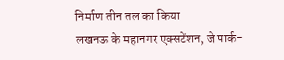निर्माण तीन तल का किया
लखनऊ के महानगर एक्सटेंशन, जे पार्क-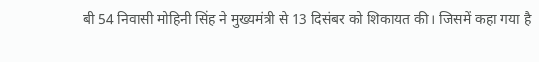बी 54 निवासी मोहिनी सिंह ने मुख्यमंत्री से 13 दिसंबर को शिकायत की। जिसमें कहा गया है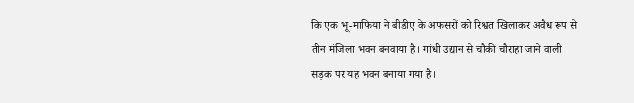कि एक भू-माफिया ने बीडीए के अफसरों को रिश्वत खिलाकर अवैध रूप से तीन मंजिला भवन बनवाया है। गांधी उद्यान से चौकी चौराहा जाने वाली सड़क पर यह भवन बनाया गया है।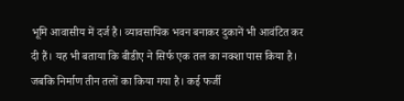भूमि आवासीय में दर्ज है। व्यावसायिक भवन बनाकर दुकानें भी आवंटित कर दी हैं। यह भी बताया कि बीडीए ने सिर्फ एक तल का नक्शा पास किया है। जबकि निर्माण तीन तलों का किया गया है। कई फर्जी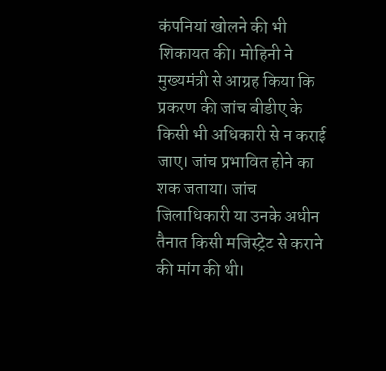कंपनियां खोलने की भी शिकायत की। मोहिनी ने मुख्यमंत्री से आग्रह किया कि प्रकरण की जांच बीडीए के किसी भी अधिकारी से न कराई जाए। जांच प्रभावित होने का शक जताया। जांच जिलाधिकारी या उनके अधीन तैनात किसी मजिस्ट्रेट से कराने की मांग की थी।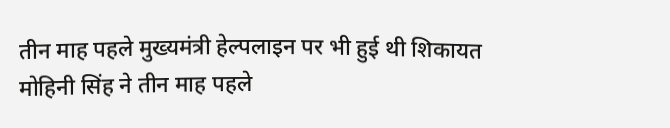तीन माह पहले मुख्यमंत्री हेल्पलाइन पर भी हुई थी शिकायत
मोहिनी सिंह ने तीन माह पहले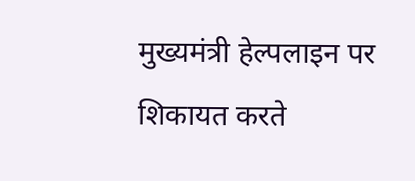मुख्यमंत्री हेल्पलाइन पर शिकायत करते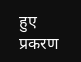हुए प्रकरण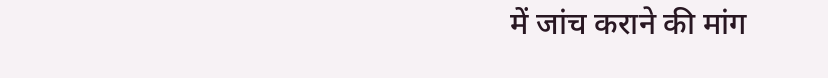में जांच कराने की मांग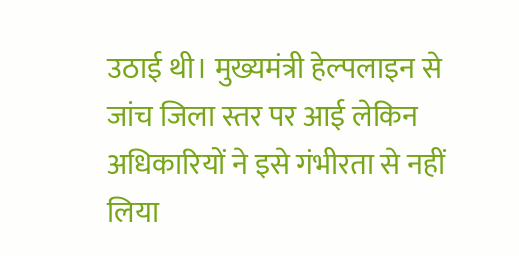उठाई थी। मुख्यमंत्री हेल्पलाइन से जांच जिला स्तर पर आई लेकिन अधिकारियों ने इसे गंभीरता से नहीं लिया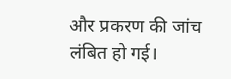और प्रकरण की जांच लंबित हो गई।